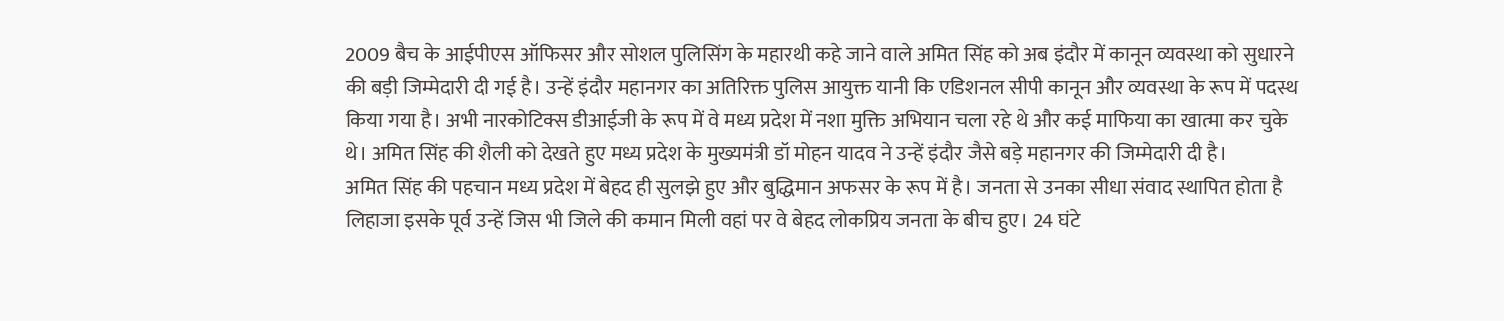2009 बैच के आईपीएस ऑफिसर और सोशल पुलिसिंग के महारथी कहे जाने वाले अमित सिंह को अब इंदौर में कानून व्यवस्था को सुधारने की बड़ी जिम्मेदारी दी गई है। उन्हें इंदौर महानगर का अतिरिक्त पुलिस आयुक्त यानी कि एडिशनल सीपी कानून और व्यवस्था के रूप में पदस्थ किया गया है। अभी नारकोटिक्स डीआईजी के रूप में वे मध्य प्रदेश में नशा मुक्ति अभियान चला रहे थे और कई माफिया का खात्मा कर चुके थे। अमित सिंह की शैली को देखते हुए मध्य प्रदेश के मुख्यमंत्री डॉ मोहन यादव ने उन्हें इंदौर जैसे बड़े महानगर की जिम्मेदारी दी है।
अमित सिंह की पहचान मध्य प्रदेश में बेहद ही सुलझे हुए और बुद्धिमान अफसर के रूप में है। जनता से उनका सीधा संवाद स्थापित होता है लिहाजा इसके पूर्व उन्हें जिस भी जिले की कमान मिली वहां पर वे बेहद लोकप्रिय जनता के बीच हुए। 24 घंटे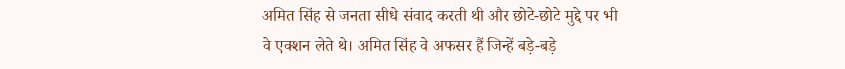अमित सिंह से जनता सीधे संवाद करती थी और छोटे-छोटे मुद्दे पर भी वे एक्शन लेते थे। अमित सिंह वे अफसर हैं जिन्हें बड़े-बड़े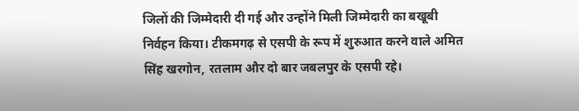जिलों की जिम्मेदारी दी गई और उन्होंने मिली जिम्मेदारी का बखूबी निर्वहन किया। टीकमगढ़ से एसपी के रूप में शुरुआत करने वाले अमित सिंह खरगोन, रतलाम और दो बार जबलपुर के एसपी रहे।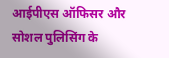आईपीएस ऑफिसर और सोशल पुलिसिंग के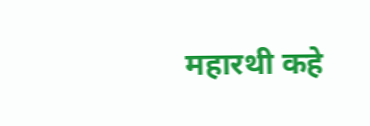महारथी कहे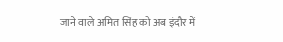जाने वाले अमित सिंह को अब इंदौर में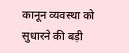कानून व्यवस्था को सुधारने की बड़ी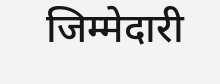जिम्मेदारी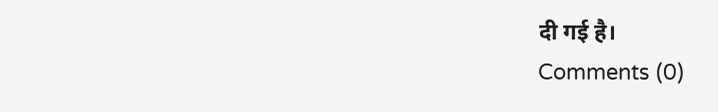दी गई है।
Comments (0)